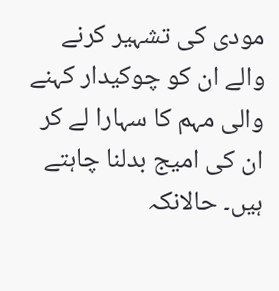مودی کی تشہیر کرنے والے ان کو چوکیدار کہنے والی مہم کا سہارا لے کر ان کی امیج بدلنا چاہتے ہیں۔ حالانکہ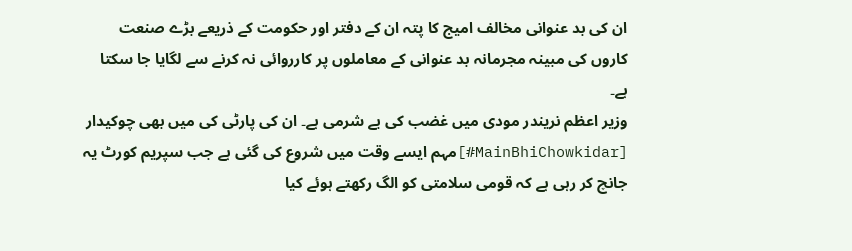ان کی بد عنوانی مخالف امیج کا پتہ ان کے دفتر اور حکومت کے ذریعے بڑے صنعت کاروں کی مبینہ مجرمانہ بد عنوانی کے معاملوں پر کارروائی نہ کرنے سے لگایا جا سکتا ہے۔
وزیر اعظم نریندر مودی میں غضب کی بے شرمی ہے۔ ان کی پارٹی کی میں بھی چوکیدار [MainBhiChowkidar#]مہم ایسے وقت میں شروع کی گئی ہے جب سپریم کورٹ یہ جانچ کر رہی ہے کہ قومی سلامتی کو الگ رکھتے ہوئے کیا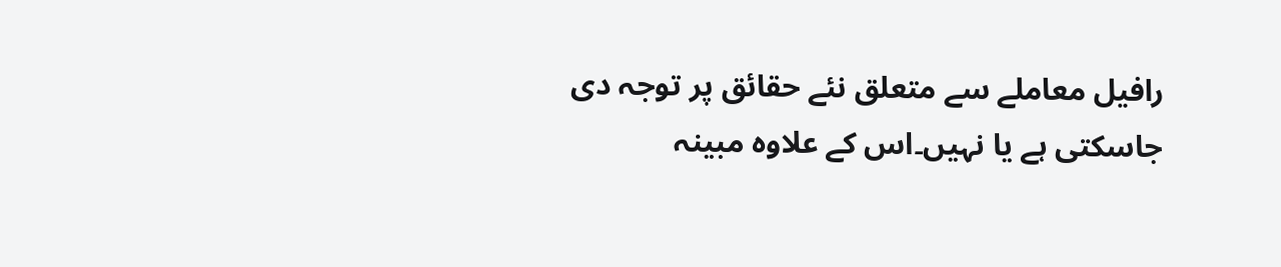رافیل معاملے سے متعلق نئے حقائق پر توجہ دی جاسکتی ہے یا نہیں۔اس کے علاوہ مبینہ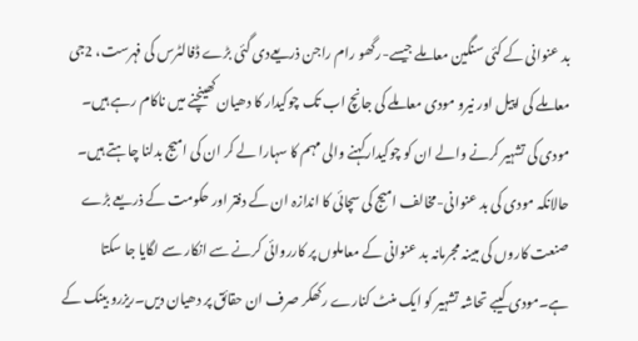بد عنوانی کے کئی سنگین معاملے جیسے-رگھو رام راجن ذریعےدی گئی بڑے ڈفالٹرس کی فہرست، 2جی معاملے کی اپیل اور نیرو مودی معاملے کی جانچ اب تک چوکیدار کا دھیان کھینچنے میں ناکام رہے ہیں۔
مودی کی تشہیر کرنے والے ان کو چوکیدارکہنے والی مہم کا سہارا لے کر ان کی امیج بدلنا چاہتے ہیں۔ حالانکہ مودی کی بد عنوانی-مخالف امیج کی سچائی کا اندازہ ان کے دفتر اور حکومت کے ذریعے بڑے صنعت کاروں کی مبینہ مجرمانہ بد عنوانی کے معاملوں پر کارروائی کرنے سے انکار سے لگایا جا سکتا ہے۔مودی کیبے تحاشہ تشہیر کو ایک منٹ کنارے رکھکر صرف ان حقائق پر دھیان دیں۔ریزرو بینک کے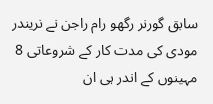سابق گورنر رگھو رام راجن نے نریندر مودی کی مدت کار کے شروعاتی 8 مہینوں کے اندر ہی ان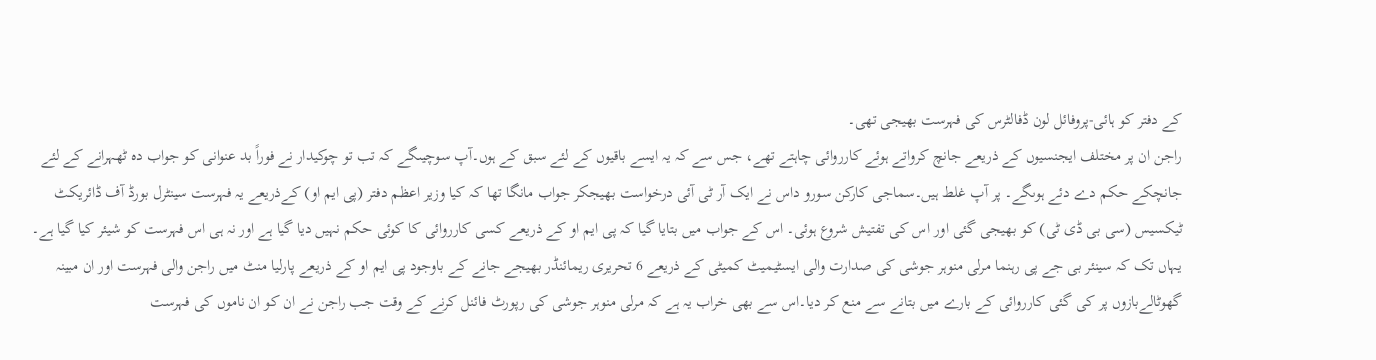کے دفتر کو ہائی-پروفائل لون ڈفالٹرس کی فہرست بھیجی تھی۔
راجن ان پر مختلف ایجنسیوں کے ذریعے جانچ کرواتے ہوئے کارروائی چاہتے تھے، جس سے کہ یہ ایسے باقیوں کے لئے سبق کے ہوں۔آپ سوچیںگے کہ تب تو چوکیدار نے فوراً بد عنوانی کو جواب دہ ٹھہرانے کے لئے جانچکے حکم دے دئے ہوںگے۔ پر آپ غلط ہیں۔سماجی کارکن سورو داس نے ایک آر ٹی آئی درخواست بھیجکر جواب مانگا تھا کہ کیا وزیر اعظم دفتر (پی ایم او) کےذریعے یہ فہرست سینٹرل بورڈ آف ڈائریکٹ ٹیکسیس (سی بی ڈی ٹی) کو بھیجی گئی اور اس کی تفتیش شروع ہوئی۔ اس کے جواب میں بتایا گیا کہ پی ایم او کے ذریعے کسی کارروائی کا کوئی حکم نہیں دیا گیا ہے اور نہ ہی اس فہرست کو شیئر کیا گیا ہے۔
یہاں تک کہ سینئر بی جے پی رہنما مرلی منوہر جوشی کی صدارت والی ایسٹیمیٹ کمیٹی کے ذریعے 6 تحریری ریمائنڈر بھیجے جانے کے باوجود پی ایم او کے ذریعے پارلیا منٹ میں راجن والی فہرست اور ان مبینہ گھوٹالےبازوں پر کی گئی کارروائی کے بارے میں بتانے سے منع کر دیا۔اس سے بھی خراب یہ ہے کہ مرلی منوہر جوشی کی رپورٹ فائنل کرنے کے وقت جب راجن نے ان کو ان ناموں کی فہرست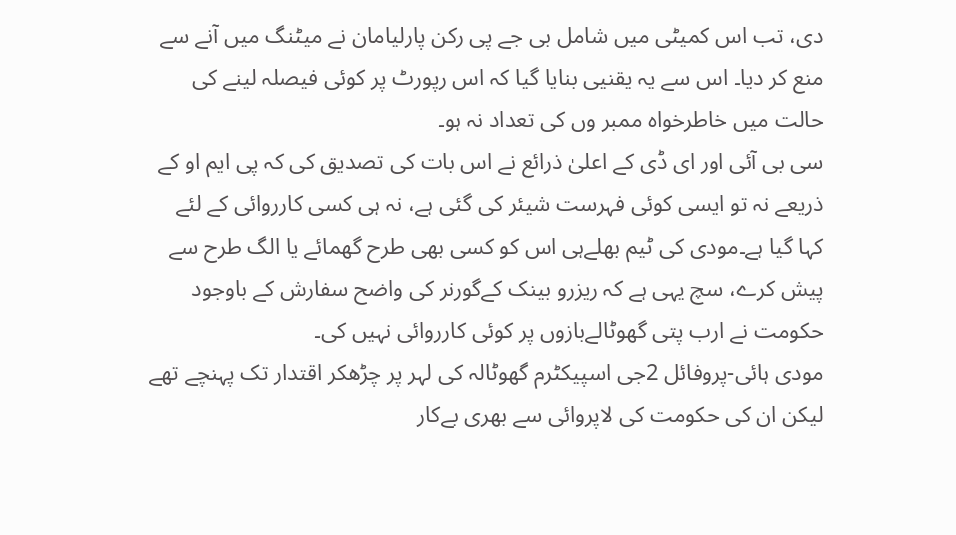دی، تب اس کمیٹی میں شامل بی جے پی رکن پارلیامان نے میٹنگ میں آنے سے منع کر دیا۔ اس سے یہ یقنیی بنایا گیا کہ اس رپورٹ پر کوئی فیصلہ لینے کی حالت میں خاطرخواہ ممبر وں کی تعداد نہ ہو۔
سی بی آئی اور ای ڈی کے اعلیٰ ذرائع نے اس بات کی تصدیق کی کہ پی ایم او کے ذریعے نہ تو ایسی کوئی فہرست شیئر کی گئی ہے، نہ ہی کسی کارروائی کے لئے کہا گیا ہے۔مودی کی ٹیم بھلےہی اس کو کسی بھی طرح گھمائے یا الگ طرح سے پیش کرے، سچ یہی ہے کہ ریزرو بینک کےگورنر کی واضح سفارش کے باوجود حکومت نے ارب پتی گھوٹالےبازوں پر کوئی کارروائی نہیں کی۔
مودی ہائی-پروفائل 2جی اسپیکٹرم گھوٹالہ کی لہر پر چڑھکر اقتدار تک پہنچے تھے لیکن ان کی حکومت کی لاپروائی سے بھری بےکار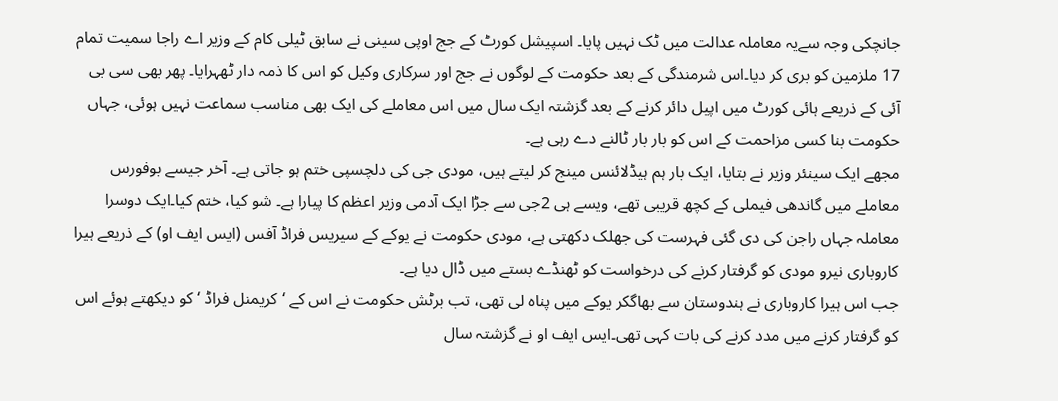جانچکی وجہ سےیہ معاملہ عدالت میں ٹک نہیں پایا۔ اسپیشل کورٹ کے جج اوپی سینی نے سابق ٹیلی کام کے وزیر اے راجا سمیت تمام 17 ملزمین کو بری کر دیا۔اس شرمندگی کے بعد حکومت کے لوگوں نے جج اور سرکاری وکیل کو اس کا ذمہ دار ٹھہرایا۔ پھر بھی سی بی آئی کے ذریعے ہائی کورٹ میں اپیل دائر کرنے کے بعد گزشتہ ایک سال میں اس معاملے کی ایک بھی مناسب سماعت نہیں ہوئی، جہاں حکومت بنا کسی مزاحمت کے اس کو بار بار ٹالنے دے رہی ہے۔
مجھے ایک سینئر وزیر نے بتایا، ایک بار ہم ہیڈلائنس مینج کر لیتے ہیں، مودی جی کی دلچسپی ختم ہو جاتی ہے۔ آخر جیسے بوفورس معاملے میں گاندھی فیملی کے کچھ قریبی تھے، ویسے ہی 2جی سے جڑا ایک آدمی وزیر اعظم کا پیارا ہے۔ شو کیا، ختم کیا۔ایک دوسرا معاملہ جہاں راجن کی دی گئی فہرست کی جھلک دکھتی ہے، مودی حکومت نے یوکے کے سیریس فراڈ آفس (ایس ایف او) کے ذریعے ہیرا کاروباری نیرو مودی کو گرفتار کرنے کی درخواست کو ٹھنڈے بستے میں ڈال دیا ہے۔
جب اس ہیرا کاروباری نے ہندوستان سے بھاگکر یوکے میں پناہ لی تھی، تب برٹش حکومت نے اس کے ‘کریمنل فراڈ ‘ کو دیکھتے ہوئے اس کو گرفتار کرنے میں مدد کرنے کی بات کہی تھی۔ایس ایف او نے گزشتہ سال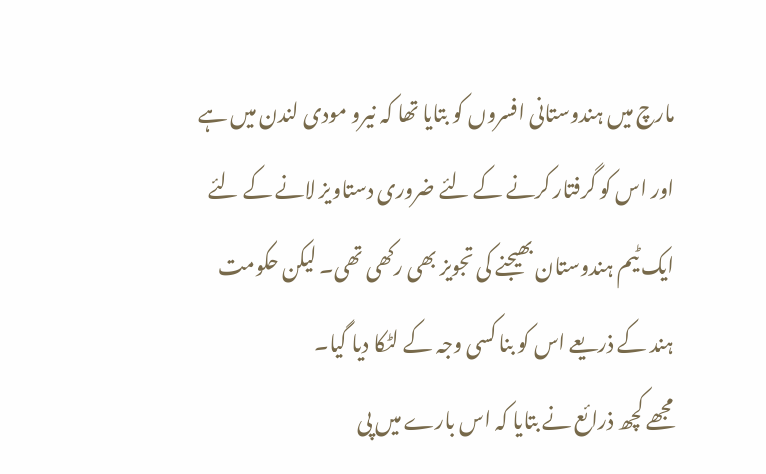مارچ میں ہندوستانی افسروں کو بتایا تھا کہ نیرو مودی لندن میں ہے اور اس کو گرفتار کرنے کے لئے ضروری دستاویز لانے کے لئے ایک ٹیم ہندوستان بھیجنے کی تجویز بھی رکھی تھی۔ لیکن حکومت ہند کے ذریعے اس کو بنا کسی وجہ کے لٹکا دیا گیا۔
مجھے کچھ ذرائع نے بتایا کہ اس بارے میں پی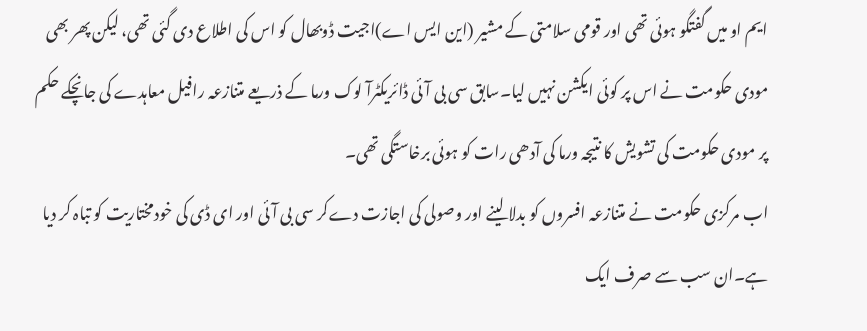ایم او میں گفتگو ہوئی تھی اور قومی سلامتی کے مشیر (این ایس اے)اجیت ڈوبھال کو اس کی اطلاع دی گئی تھی، لیکن پھر بھی مودی حکومت نے اس پر کوئی ایکشن نہیں لیا۔سابق سی بی آئی ڈائریکٹرآ لوک ورما کے ذریعے متنازعہ رافیل معاہدے کی جانچکے حکم پر مودی حکومت کی تشویش کا نتیجہ ورما کی آدھی رات کو ہوئی برخاستگی تھی۔
اب مرکزی حکومت نے متنازعہ افسروں کو بدلا لینے اور وصولی کی اجازت دےکر سی بی آئی اور ای ڈی کی خودمختاریت کو تباہ کر دیا ہے۔ان سب سے صرف ایک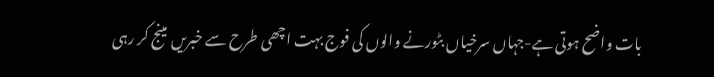بات واضح ہوتی ہے-جہاں سرخیاں بٹورنے والوں کی فوج بہت اچھی طرح سے خبریں مینج کر رہی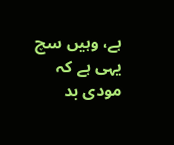ہے، وہیں سچ یہی ہے کہ مودی بد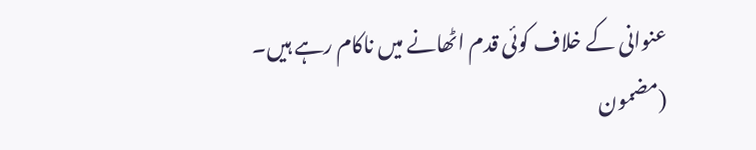عنوانی کے خلاف کوئی قدم اٹھانے میں ناکام رہے ہیں۔
(مضمون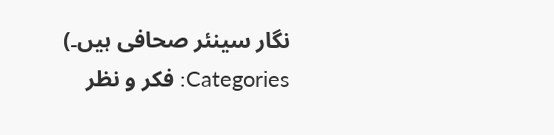نگار سینئر صحافی ہیں۔)
Categories: فکر و نظر